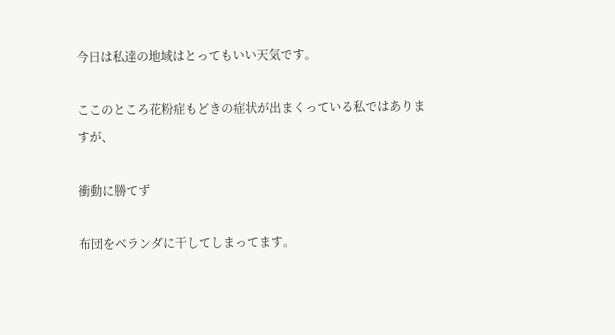今日は私達の地域はとってもいい天気です。

ここのところ花粉症もどきの症状が出まくっている私ではありますが、

衝動に勝てず

布団をベランダに干してしまってます。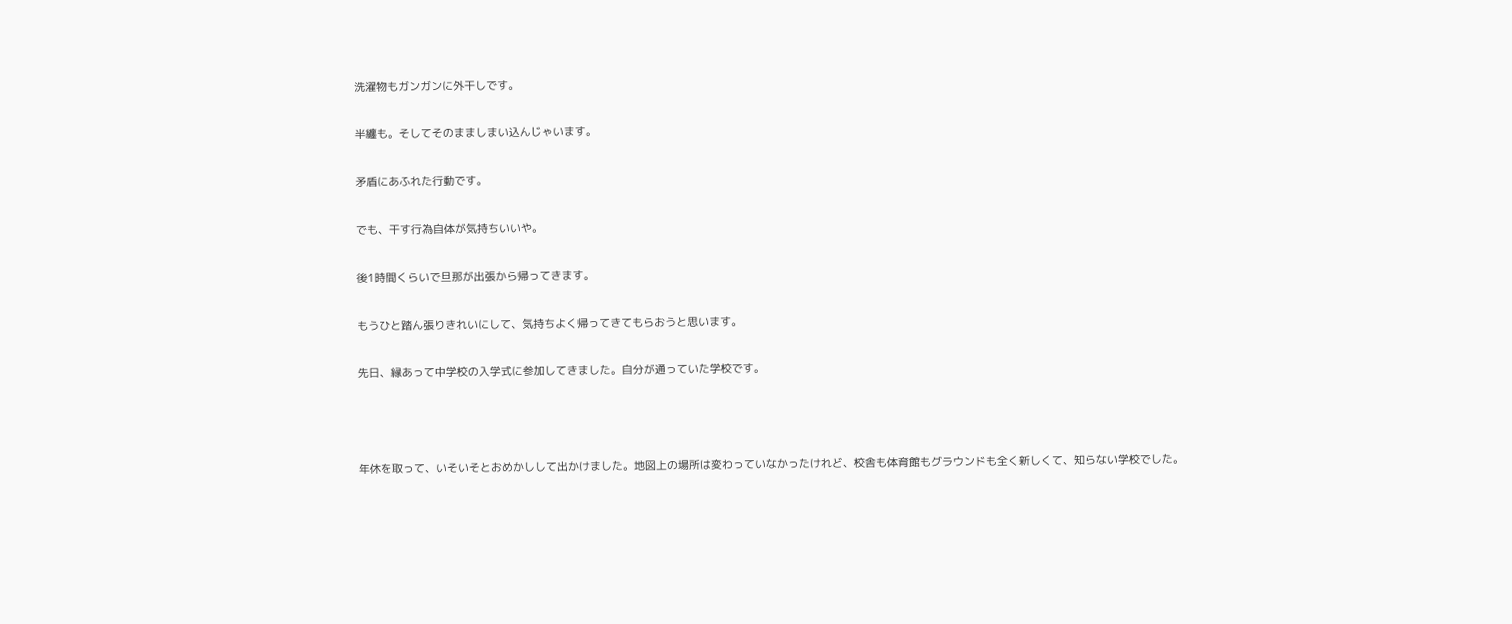洗濯物もガンガンに外干しです。

半纏も。そしてそのまましまい込んじゃいます。

矛盾にあふれた行動です。

でも、干す行為自体が気持ちいいや。

後1時間くらいで旦那が出張から帰ってきます。

もうひと踏ん張りきれいにして、気持ちよく帰ってきてもらおうと思います。

先日、縁あって中学校の入学式に参加してきました。自分が通っていた学校です。



年休を取って、いそいそとおめかしして出かけました。地図上の場所は変わっていなかったけれど、校舎も体育館もグラウンドも全く新しくて、知らない学校でした。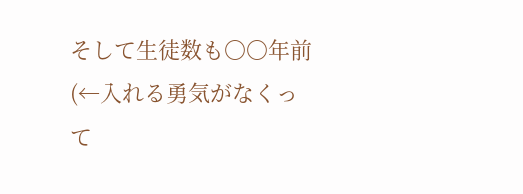そして生徒数も〇〇年前(←入れる勇気がなくって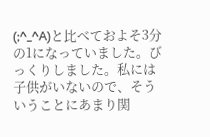(;^_^A)と比べておよそ3分の1になっていました。びっくりしました。私には子供がいないので、そういうことにあまり関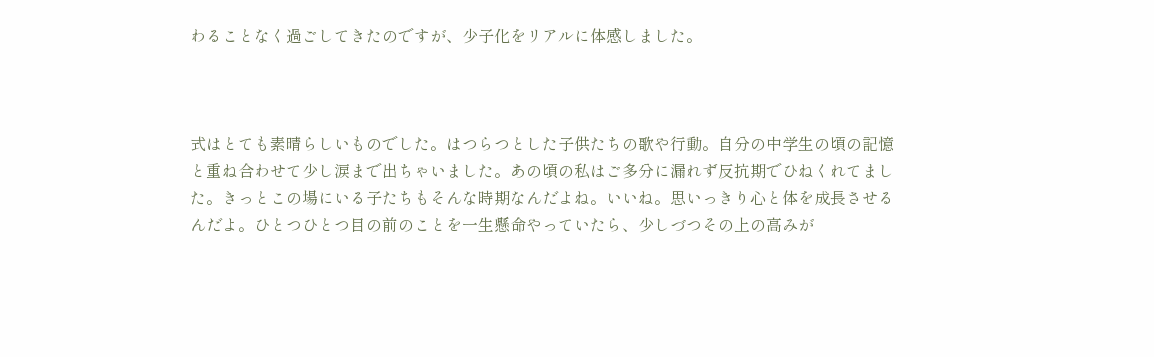わることなく過ごしてきたのですが、少子化をリアルに体感しました。



式はとても素晴らしいものでした。はつらつとした子供たちの歌や行動。自分の中学生の頃の記憶と重ね合わせて少し涙まで出ちゃいました。あの頃の私はご多分に漏れず反抗期でひねくれてました。きっとこの場にいる子たちもそんな時期なんだよね。いいね。思いっきり心と体を成長させるんだよ。ひとつひとつ目の前のことを一生懸命やっていたら、少しづつその上の高みが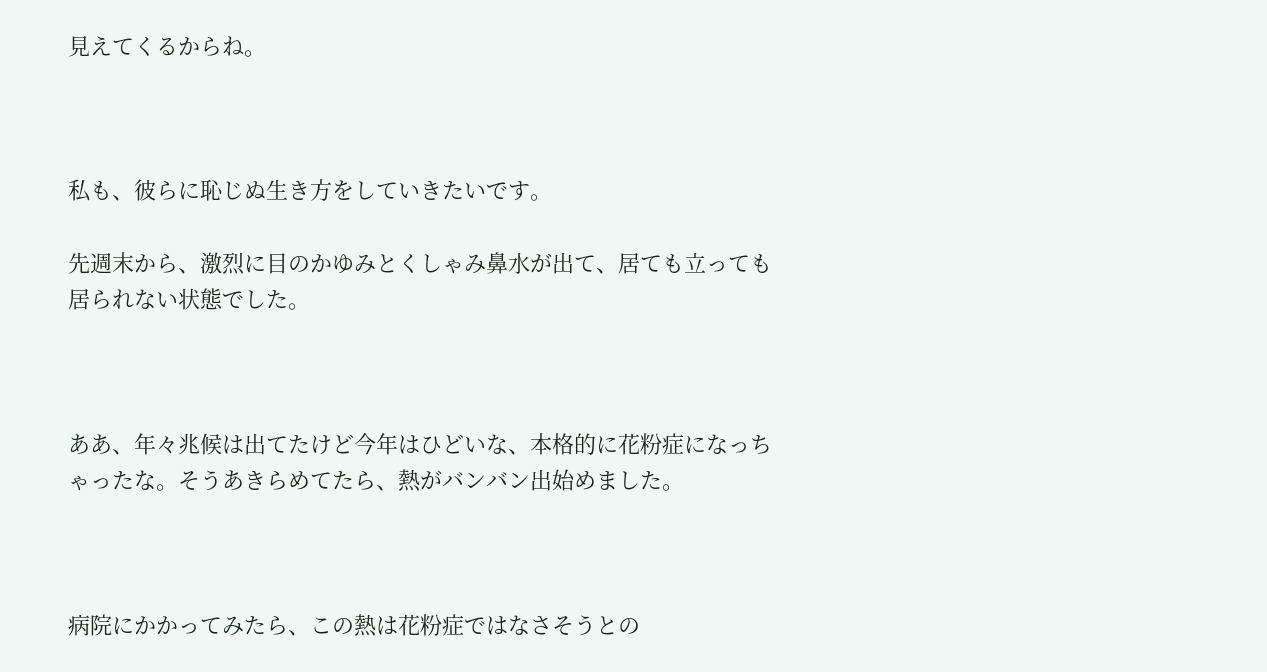見えてくるからね。



私も、彼らに恥じぬ生き方をしていきたいです。

先週末から、激烈に目のかゆみとくしゃみ鼻水が出て、居ても立っても居られない状態でした。



ああ、年々兆候は出てたけど今年はひどいな、本格的に花粉症になっちゃったな。そうあきらめてたら、熱がバンバン出始めました。



病院にかかってみたら、この熱は花粉症ではなさそうとの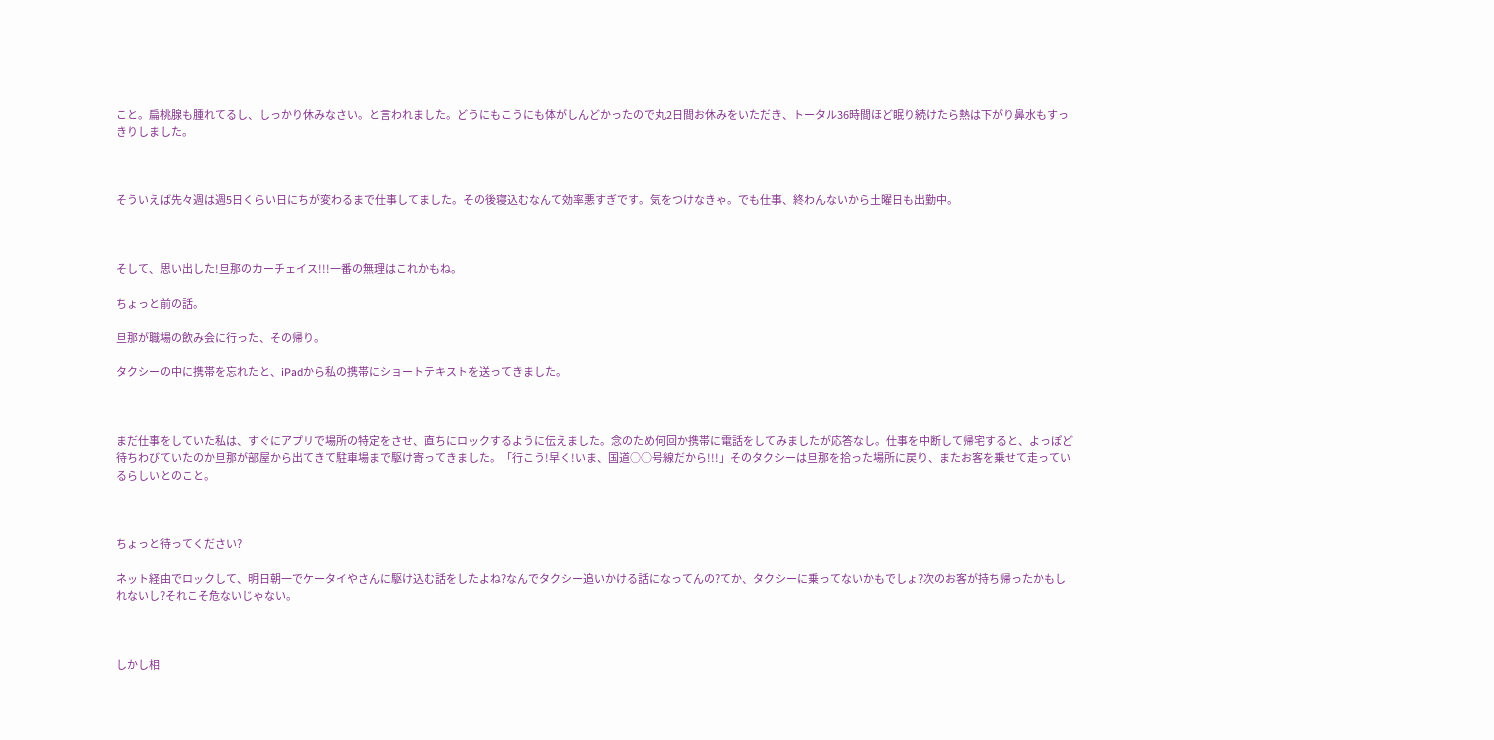こと。扁桃腺も腫れてるし、しっかり休みなさい。と言われました。どうにもこうにも体がしんどかったので丸2日間お休みをいただき、トータル36時間ほど眠り続けたら熱は下がり鼻水もすっきりしました。



そういえば先々週は週5日くらい日にちが変わるまで仕事してました。その後寝込むなんて効率悪すぎです。気をつけなきゃ。でも仕事、終わんないから土曜日も出勤中。



そして、思い出した!旦那のカーチェイス!!!一番の無理はこれかもね。

ちょっと前の話。

旦那が職場の飲み会に行った、その帰り。

タクシーの中に携帯を忘れたと、iPadから私の携帯にショートテキストを送ってきました。



まだ仕事をしていた私は、すぐにアプリで場所の特定をさせ、直ちにロックするように伝えました。念のため何回か携帯に電話をしてみましたが応答なし。仕事を中断して帰宅すると、よっぽど待ちわびていたのか旦那が部屋から出てきて駐車場まで駆け寄ってきました。「行こう!早く!いま、国道○○号線だから!!!」そのタクシーは旦那を拾った場所に戻り、またお客を乗せて走っているらしいとのこと。



ちょっと待ってください?

ネット経由でロックして、明日朝一でケータイやさんに駆け込む話をしたよね?なんでタクシー追いかける話になってんの?てか、タクシーに乗ってないかもでしょ?次のお客が持ち帰ったかもしれないし?それこそ危ないじゃない。



しかし相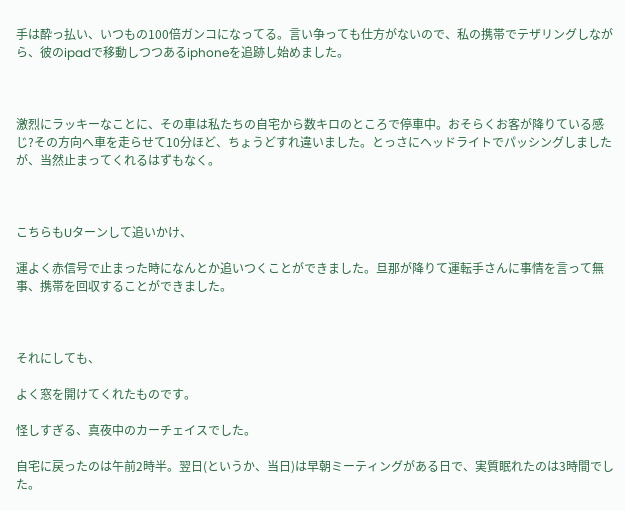手は酔っ払い、いつもの100倍ガンコになってる。言い争っても仕方がないので、私の携帯でテザリングしながら、彼のipadで移動しつつあるiphoneを追跡し始めました。



激烈にラッキーなことに、その車は私たちの自宅から数キロのところで停車中。おそらくお客が降りている感じ?その方向へ車を走らせて10分ほど、ちょうどすれ違いました。とっさにヘッドライトでパッシングしましたが、当然止まってくれるはずもなく。



こちらもUターンして追いかけ、

運よく赤信号で止まった時になんとか追いつくことができました。旦那が降りて運転手さんに事情を言って無事、携帯を回収することができました。



それにしても、

よく窓を開けてくれたものです。

怪しすぎる、真夜中のカーチェイスでした。

自宅に戻ったのは午前2時半。翌日(というか、当日)は早朝ミーティングがある日で、実質眠れたのは3時間でした。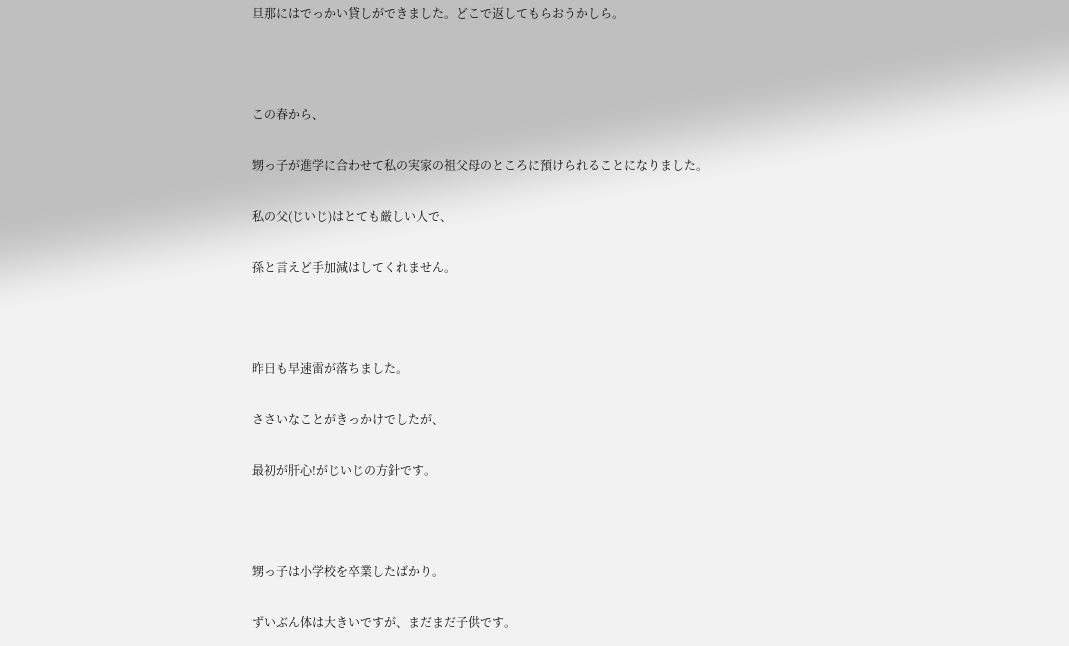旦那にはでっかい貸しができました。どこで返してもらおうかしら。



この春から、

甥っ子が進学に合わせて私の実家の祖父母のところに預けられることになりました。

私の父(じいじ)はとても厳しい人で、

孫と言えど手加減はしてくれません。



昨日も早速雷が落ちました。

ささいなことがきっかけでしたが、

最初が肝心!がじいじの方針です。



甥っ子は小学校を卒業したばかり。

ずいぶん体は大きいですが、まだまだ子供です。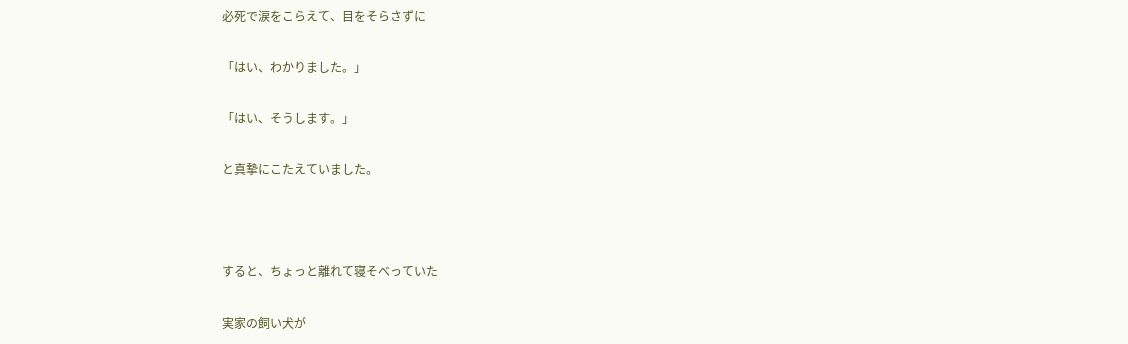必死で涙をこらえて、目をそらさずに

「はい、わかりました。」

「はい、そうします。」

と真摯にこたえていました。



すると、ちょっと離れて寝そべっていた

実家の飼い犬が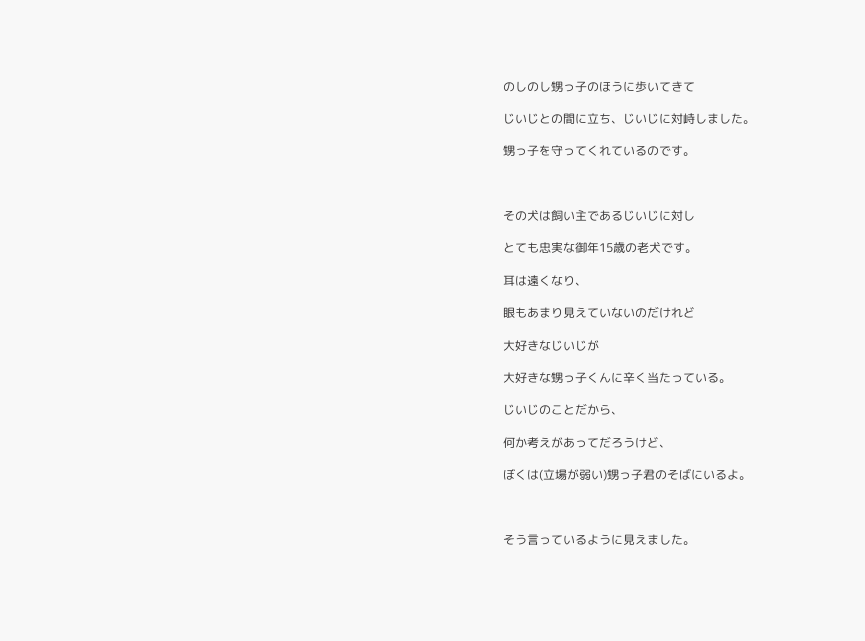のしのし甥っ子のほうに歩いてきて

じいじとの間に立ち、じいじに対峙しました。

甥っ子を守ってくれているのです。



その犬は飼い主であるじいじに対し

とても忠実な御年15歳の老犬です。

耳は遠くなり、

眼もあまり見えていないのだけれど

大好きなじいじが

大好きな甥っ子くんに辛く当たっている。

じいじのことだから、

何か考えがあってだろうけど、

ぼくは(立場が弱い)甥っ子君のそばにいるよ。



そう言っているように見えました。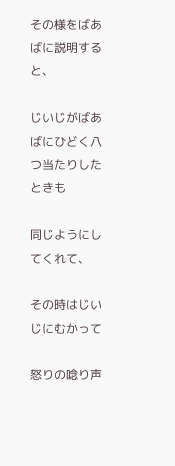その様をばあばに説明すると、

じいじがばあばにひどく八つ当たりしたときも

同じようにしてくれて、

その時はじいじにむかって

怒りの唸り声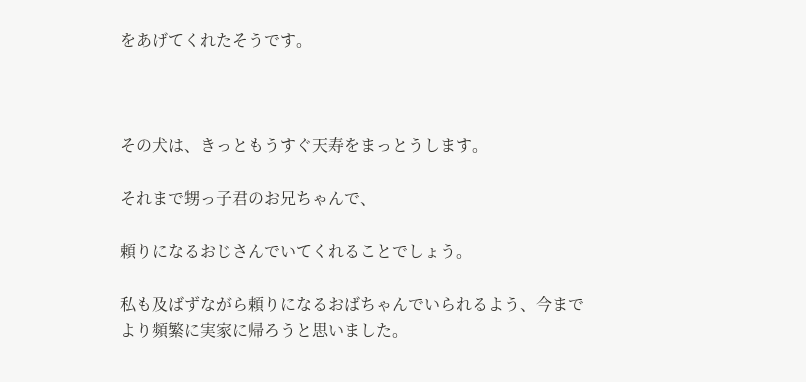をあげてくれたそうです。



その犬は、きっともうすぐ天寿をまっとうします。

それまで甥っ子君のお兄ちゃんで、

頼りになるおじさんでいてくれることでしょう。

私も及ばずながら頼りになるおばちゃんでいられるよう、今までより頻繁に実家に帰ろうと思いました。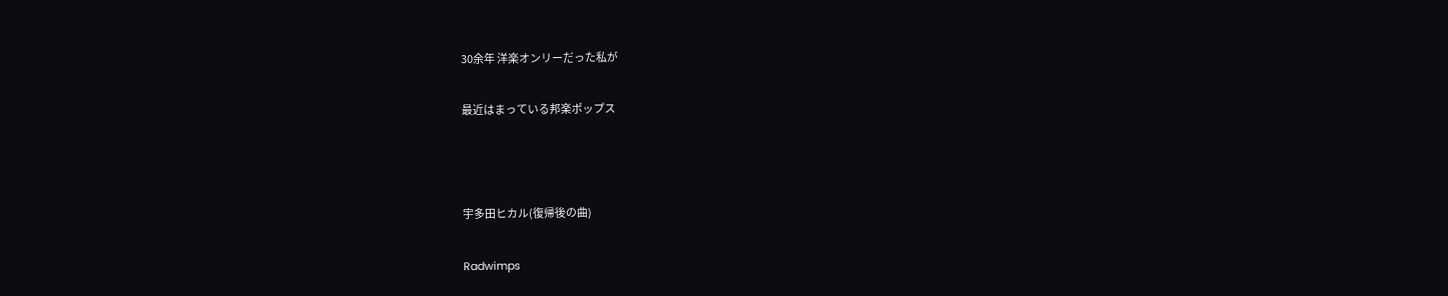30余年 洋楽オンリーだった私が

最近はまっている邦楽ポップス



宇多田ヒカル(復帰後の曲)

Radwimps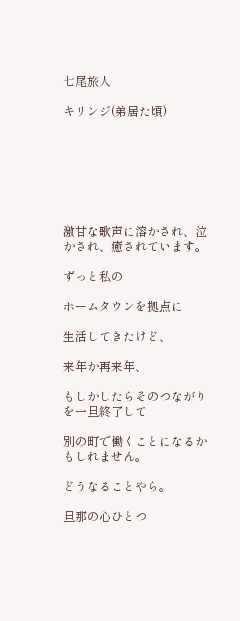七尾旅人

キリンジ(弟居た頃)







激甘な歌声に溶かされ、泣かされ、癒されています。

ずっと私の

ホームタウンを拠点に

生活してきたけど、

来年か再来年、

もしかしたらそのつながりを一旦終了して

別の町で働くことになるかもしれません。

どうなることやら。

旦那の心ひとつ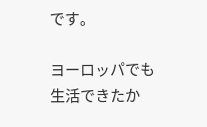です。

ヨーロッパでも生活できたか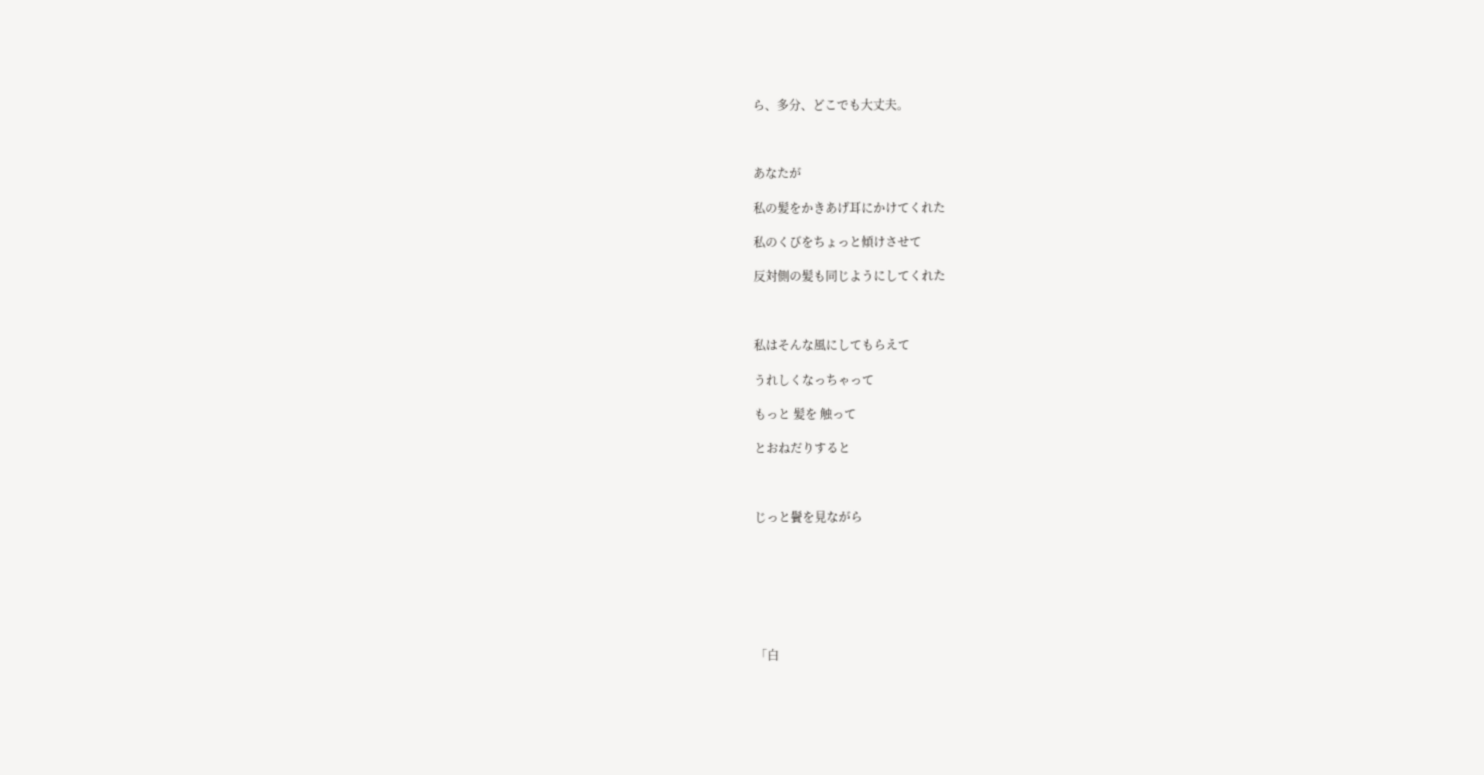ら、多分、どこでも大丈夫。



あなたが

私の髪をかきあげ耳にかけてくれた

私のくびをちょっと傾けさせて

反対側の髪も同じようにしてくれた



私はそんな風にしてもらえて

うれしくなっちゃって

もっと 髪を 触って

とおねだりすると



じっと鬢を見ながら







「白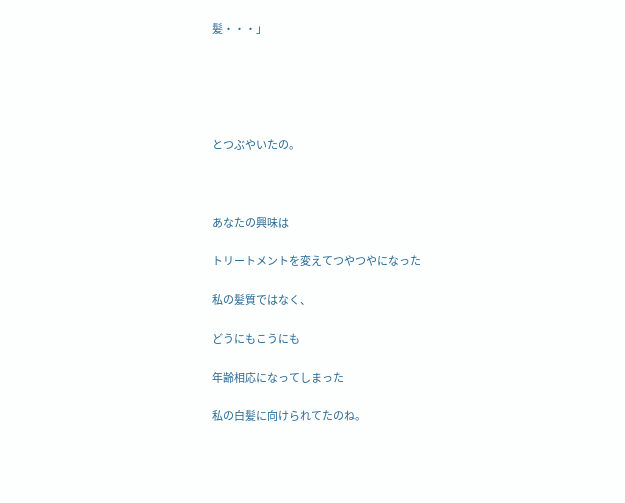髪・・・」





とつぶやいたの。



あなたの興味は

トリートメントを変えてつやつやになった

私の髪質ではなく、

どうにもこうにも

年齢相応になってしまった

私の白髪に向けられてたのね。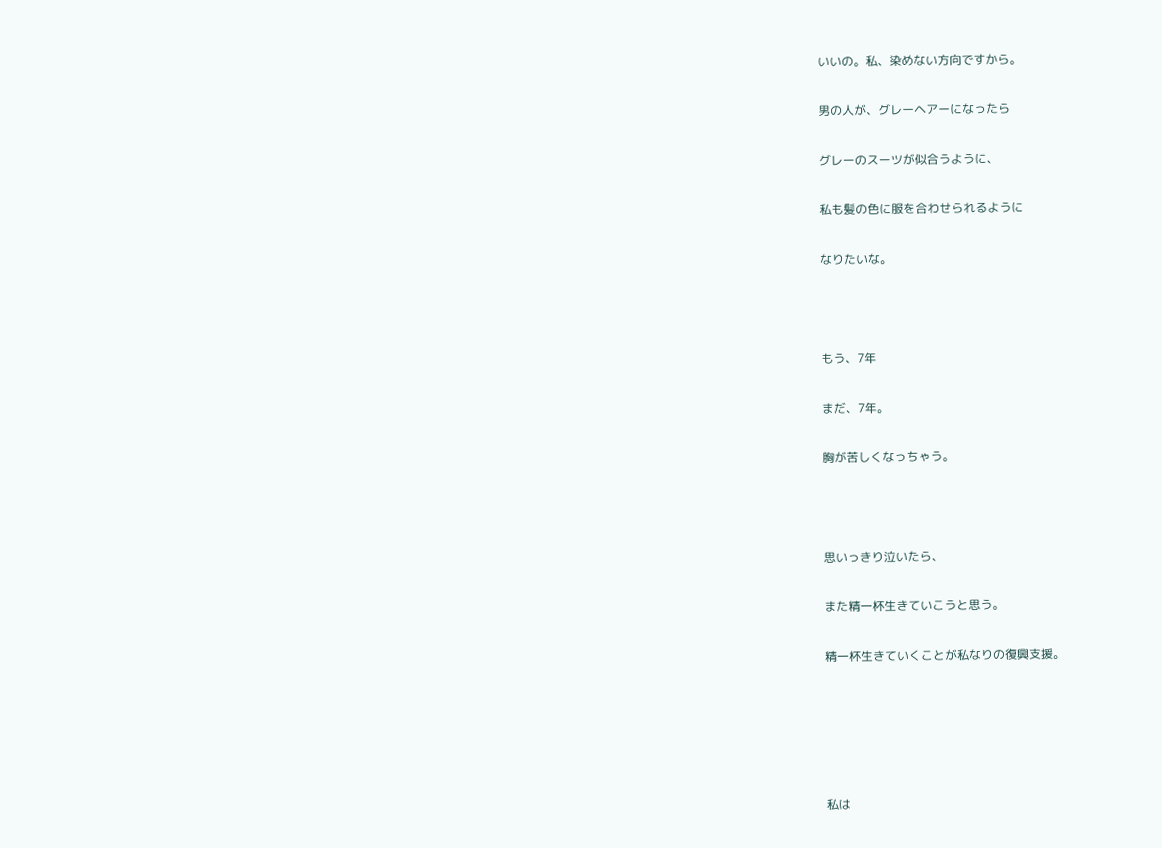いいの。私、染めない方向ですから。

男の人が、グレーヘアーになったら

グレーのスーツが似合うように、

私も髪の色に服を合わせられるように

なりたいな。



もう、7年

まだ、7年。

胸が苦しくなっちゃう。



思いっきり泣いたら、

また精一杯生きていこうと思う。

精一杯生きていくことが私なりの復興支援。





私は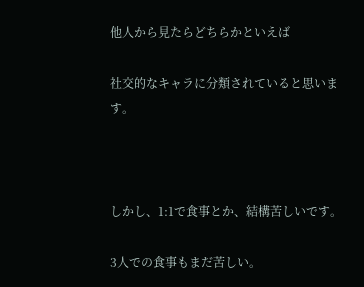他人から見たらどちらかといえば

社交的なキャラに分類されていると思います。



しかし、1:1で食事とか、結構苦しいです。

3人での食事もまだ苦しい。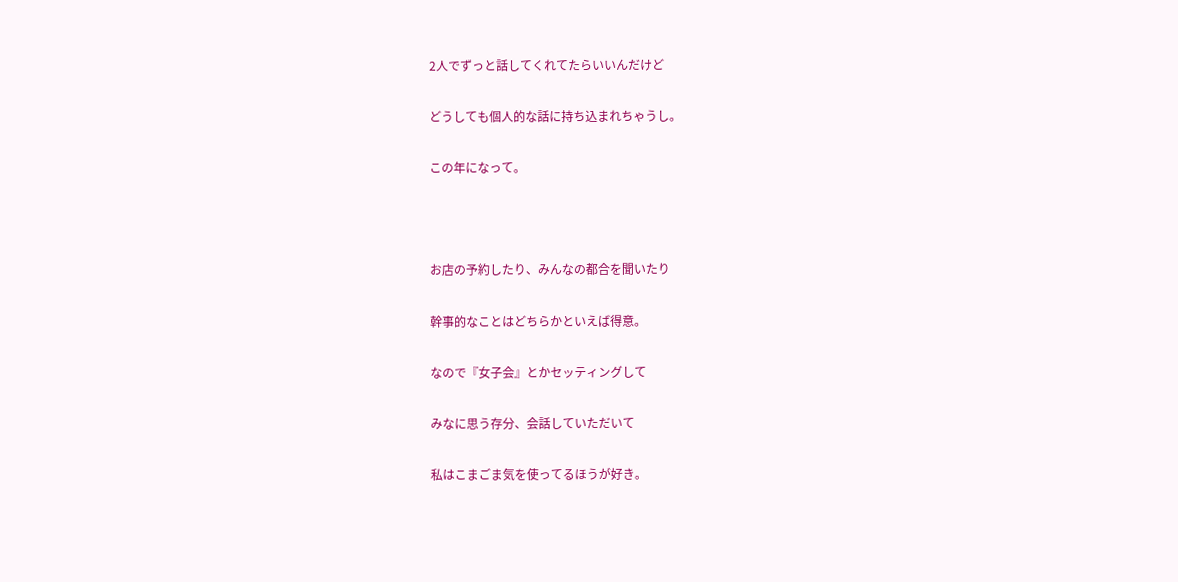2人でずっと話してくれてたらいいんだけど

どうしても個人的な話に持ち込まれちゃうし。

この年になって。



お店の予約したり、みんなの都合を聞いたり

幹事的なことはどちらかといえば得意。

なので『女子会』とかセッティングして

みなに思う存分、会話していただいて

私はこまごま気を使ってるほうが好き。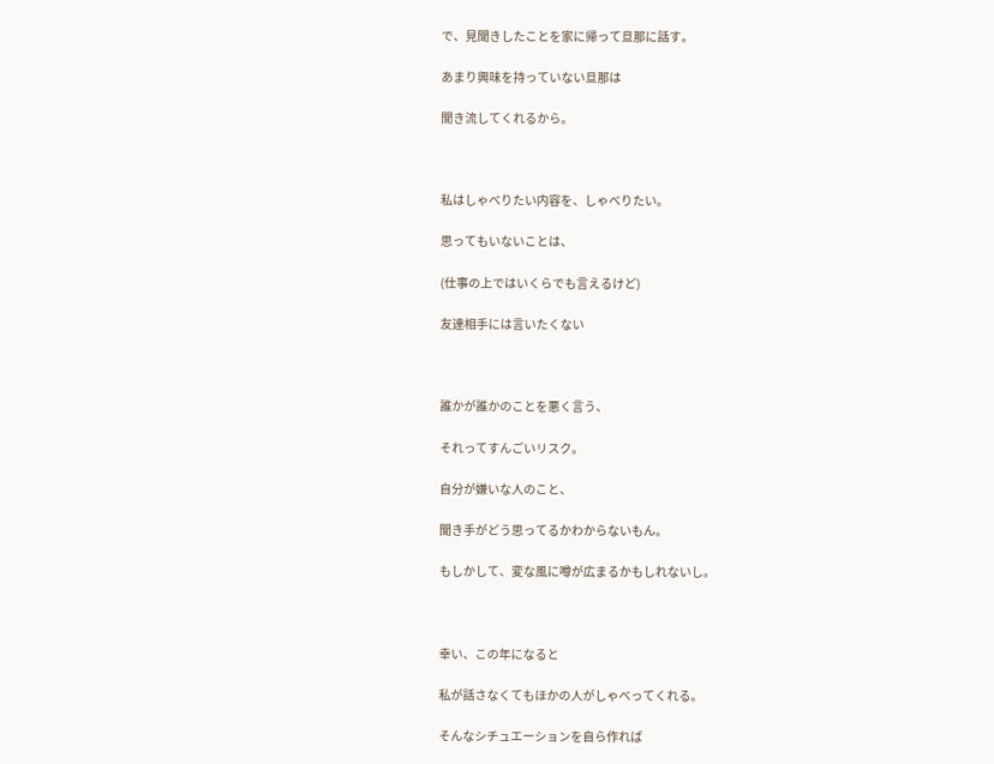で、見聞きしたことを家に帰って旦那に話す。

あまり興味を持っていない旦那は

聞き流してくれるから。



私はしゃべりたい内容を、しゃべりたい。

思ってもいないことは、

(仕事の上ではいくらでも言えるけど)

友達相手には言いたくない



誰かが誰かのことを悪く言う、

それってすんごいリスク。

自分が嫌いな人のこと、

聞き手がどう思ってるかわからないもん。

もしかして、変な風に噂が広まるかもしれないし。



幸い、この年になると

私が話さなくてもほかの人がしゃべってくれる。

そんなシチュエーションを自ら作れば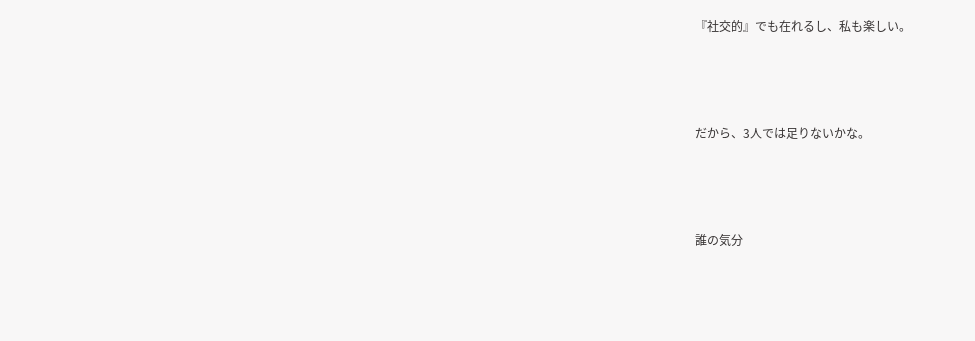『社交的』でも在れるし、私も楽しい。



だから、3人では足りないかな。



誰の気分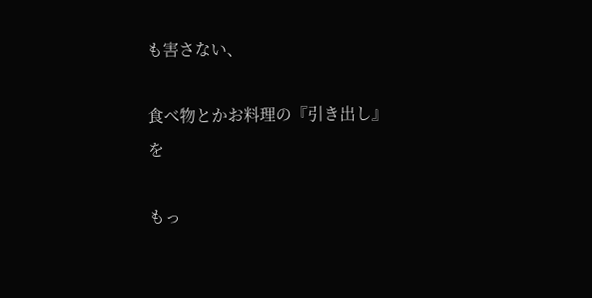も害さない、

食べ物とかお料理の『引き出し』を

もっ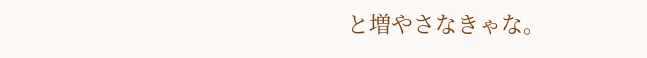と増やさなきゃな。